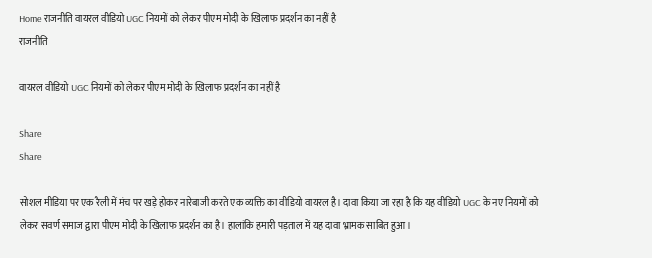Home राजनीति वायरल वीडियो UGC नियमों को लेकर पीएम मोदी के खिलाफ प्रदर्शन का नहीं है
राजनीति

वायरल वीडियो UGC नियमों को लेकर पीएम मोदी के खिलाफ प्रदर्शन का नहीं है

Share
Share

सोशल मीडिया पर एक रैली में मंच पर खड़े होकर नारेबाजी करते एक व्यक्ति का वीडियो वायरल है। दावा किया जा रहा है कि यह वीडियो UGC के नए नियमों को लेकर सवर्ण समाज द्वारा पीएम मोदी के खिलाफ प्रदर्शन का है। हालांकि हमारी पड़ताल में यह दावा भ्रामक साबित हुआ।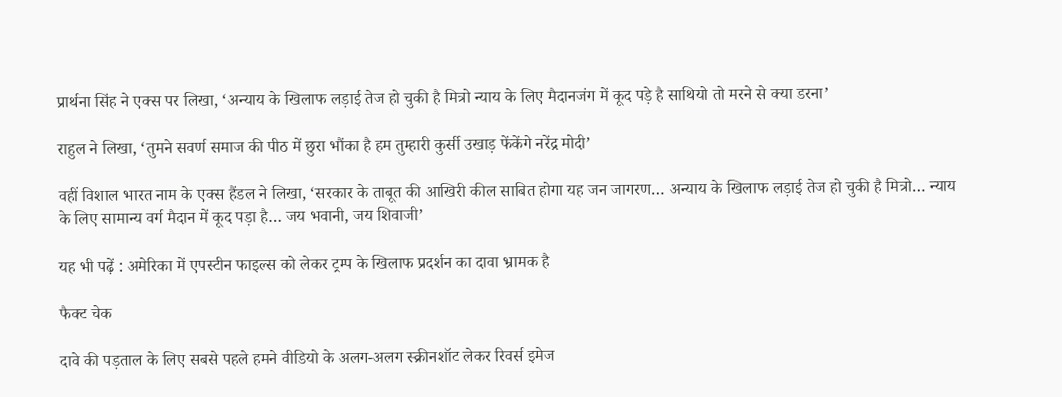प्रार्थना सिंह ने एक्स पर लिखा, ‘अन्याय के खिलाफ लड़ाई तेज हो चुकी है मित्रो न्याय के लिए मैदानजंग में कूद पड़े है साथियो तो मरने से क्या डरना’

राहुल ने लिखा, ‘तुमने सवर्ण समाज की पीठ में छुरा भौंका है हम तुम्हारी कुर्सी उखाड़ फेंकेंगे नरेंद्र मोदी’

वहीं विशाल भारत नाम के एक्स हैंडल ने लिखा, ‘सरकार के ताबूत की आखिरी कील साबित होगा यह जन जागरण… अन्याय के खिलाफ लड़ाई तेज हो चुकी है मित्रो… न्याय के लिए सामान्य वर्ग मैदान में कूद पड़ा है… जय भवानी, जय शिवाजी’

यह भी पढ़ें : अमेरिका में एपस्टीन फाइल्स को लेकर ट्रम्प के खिलाफ प्रदर्शन का दावा भ्रामक है

फैक्ट चेक

दावे की पड़ताल के लिए सबसे पहले हमने वीडियो के अलग-अलग स्क्रीनशॉट लेकर रिवर्स इमेज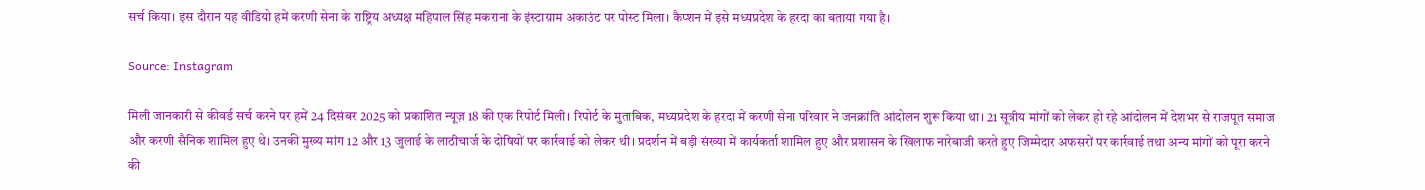सर्च किया। इस दौरान यह वीडियो हमें करणी सेना के राष्ट्रिय अध्यक्ष महिपाल सिंह मकराना के इंस्टाग्राम अकाउंट पर पोस्ट मिला। कैप्शन में इसे मध्यप्रदेश के हरदा का बताया गया है।

Source: Instagram

मिली जानकारी से कीवर्ड सर्च करने पर हमें 24 दिसंबर 2025 को प्रकाशित न्यूज़ 18 की एक रिपोर्ट मिली। रिपोर्ट के मुताबिक, मध्यप्रदेश के हरदा में करणी सेना परिवार ने जनक्रांति आंदोलन शुरू किया था। 21 सूत्रीय मांगों को लेकर हो रहे आंदोलन में देशभर से राजपूत समाज और करणी सैनिक शामिल हुए थे। उनकी मुख्य मांग 12 और 13 जुलाई के लाठीचार्ज के दोषियों पर कार्रवाई को लेकर थी। प्रदर्शन में बड़ी संख्या में कार्यकर्ता शामिल हुए और प्रशासन के खिलाफ नारेबाजी करते हुए जिम्मेदार अफसरों पर कार्रवाई तथा अन्य मांगों को पूरा करने की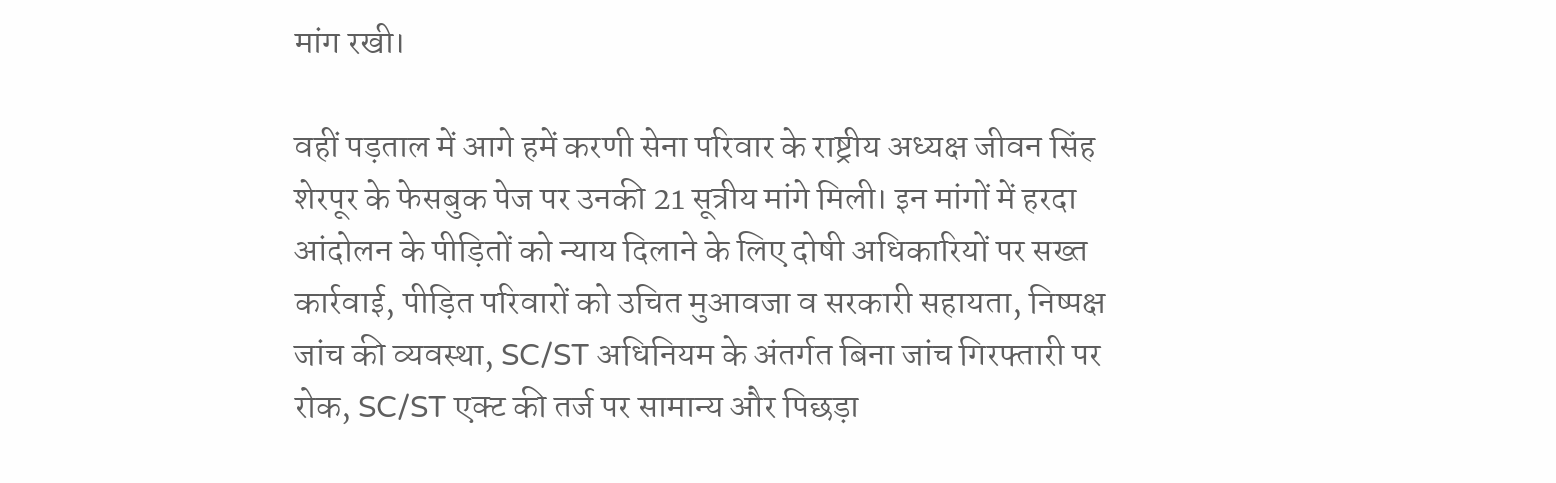मांग रखी।

वहीं पड़ताल में आगे हमें करणी सेना परिवार के राष्ट्रीय अध्यक्ष जीवन सिंह शेरपूर के फेसबुक पेज पर उनकी 21 सूत्रीय मांगे मिली। इन मांगों में हरदा आंदोलन के पीड़ितों को न्याय दिलाने के लिए दोषी अधिकारियों पर सख्त कार्रवाई, पीड़ित परिवारों को उचित मुआवजा व सरकारी सहायता, निष्पक्ष जांच की व्यवस्था, SC/ST अधिनियम के अंतर्गत बिना जांच गिरफ्तारी पर रोक, SC/ST एक्ट की तर्ज पर सामान्य और पिछड़ा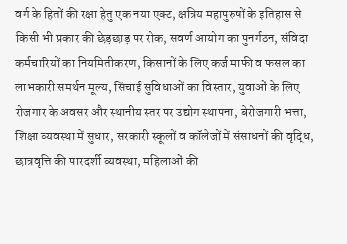वर्ग के हितों की रक्षा हेतु एक नया एक्ट, क्षत्रिय महापुरुषों के इतिहास से किसी भी प्रकार की छेड़‌छाड़ पर रोक, सवर्ण आयोग का पुनर्गठन, संविदा कर्मचारियों का नियमितीकरण, किसानों के लिए कर्ज माफी व फसल का लाभकारी समर्थन मूल्य, सिंचाई सुविधाओं का विस्तार, युवाओं के लिए रोजगार के अवसर और स्थानीय स्तर पर उद्योग स्थापना, बेरोजगारी भत्ता, शिक्षा व्यवस्था में सुधार, सरकारी स्कूलों व कॉलेजों में संसाधनों की वृद्धि, छात्रवृत्ति की पारदर्शी व्यवस्था, महिलाओं की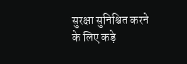सुरक्षा सुनिश्चित करने के लिए कड़े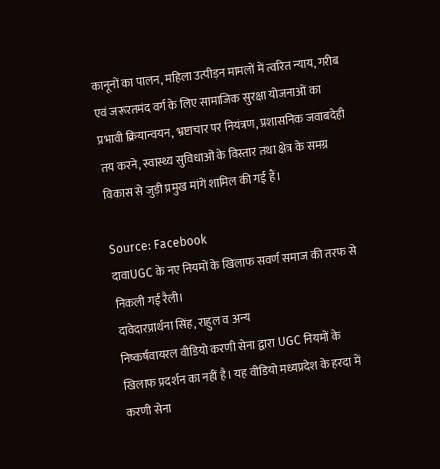कानूनों का पालन, महिला उत्पीड़न मामलों में त्वरित न्याय, गरीब एवं जरूरतमंद वर्ग के लिए सामाजिक सुरक्षा योजनाओं का प्रभावी क्रियान्वयन, भ्रष्टाचार पर नियंत्रण, प्रशासनिक जवाबदेही तय करने, स्वास्थ्य सुविधाओं के विस्तार तथा क्षेत्र के समग्र विकास से जुड़ी प्रमुख मांगें शामिल की गई हैं।

Source: Facebook
दावाUGC के नए नियमों के खिलाफ सवर्ण समाज की तरफ से निकली गई रैली।
दावेदारप्रार्थना सिंह, राहुल व अन्य
निष्कर्षवायरल वीडियो करणी सेना द्वारा UGC नियमों के खिलाफ प्रदर्शन का नहीं है। यह वीडियो मध्यप्रदेश के हरदा में करणी सेना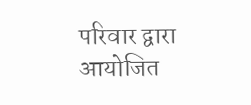परिवार द्वारा आयोजित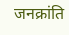जनक्रांति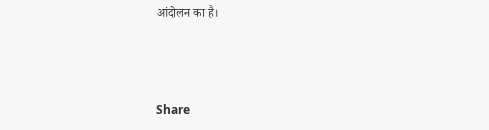आंदोलन का है।



Share